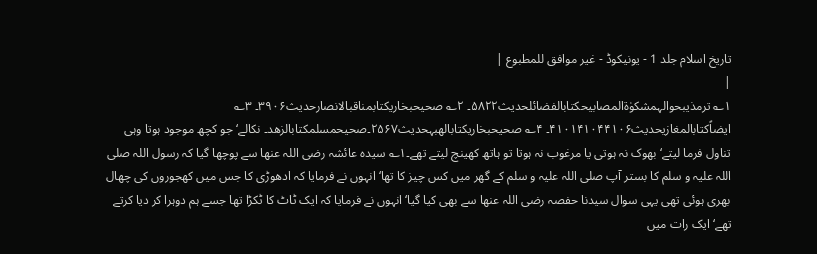تاریخ اسلام جلد 1 - یونیکوڈ - غیر موافق للمطبوع |
|
۱؎ ترمذیبحوالہمشکوٰۃالمصابیحکتابالفضائلحدیث۵۸۲۲۔ ۲؎ صحیحبخاریکتابمناقبالانصارحدیث۳۹۰۶۔ ۳؎ ایضاًکتابالمغازیحدیث۴۱۰۱۴۱۰۴۴۱۰۶۔ ۴؎ صحیحبخاریکتابالھبہحدیث۲۵۶۷۔صحیحمسلمکتابالزھد۔ نکالے‘ جو کچھ موجود ہوتا وہی تناول فرما لیتے‘ بھوک نہ ہوتی یا مرغوب نہ ہوتا تو ہاتھ کھینچ لیتے تھے۔۱؎ سیدہ عائشہ رضی اللہ عنھا سے پوچھا گیا کہ رسول اللہ صلی اللہ علیہ و سلم کا بستر آپ صلی اللہ علیہ و سلم کے گھر میں کس چیز کا تھا‘ انہوں نے فرمایا کہ ادھوڑی کا جس میں کھجوروں کی چھال بھری ہوئی تھی یہی سوال سیدنا حفصہ رضی اللہ عنھا سے بھی کیا گیا‘ انہوں نے فرمایا کہ ایک ٹاٹ کا ٹکڑا تھا جسے ہم دوہرا کر دیا کرتے تھے‘ ایک رات میں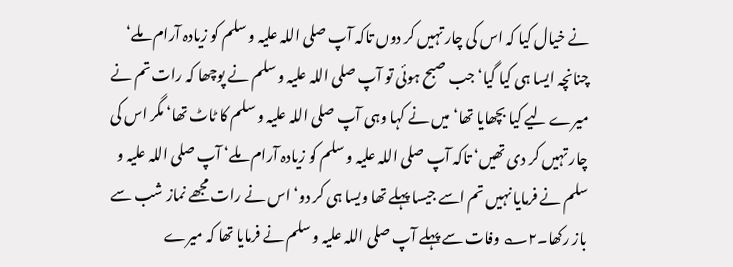نے خیال کیا کہ اس کی چار تہیں کر دوں تاکہ آپ صلی اللہ علیہ و سلم کو زیادہ آرام ملے‘ چنانچہ ایسا ہی کیا گیا‘ جب صبح ہوئی تو آپ صلی اللہ علیہ و سلم نے پوچھا کہ رات تم نے میرے لیے کیا بچھایا تھا‘ میں نے کہا وہی آپ صلی اللہ علیہ و سلم کا ٹاٹ تھا‘ مگر اس کی چار تہیں کر دی تھیں‘ تاکہ آپ صلی اللہ علیہ و سلم کو زیادہ آرام ملے‘ آپ صلی اللہ علیہ و سلم نے فرمایا نہیں تم اسے جیسا پہلے تھا ویسا ہی کر دو‘ اس نے رات مجھے نماز شب سے باز رکھا۔۲؎ وفات سے پہلے آپ صلی اللہ علیہ و سلم نے فرمایا تھا کہ میرے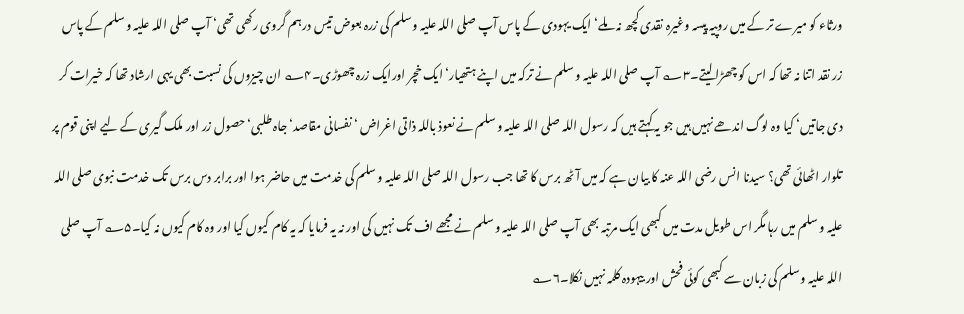ورثاء کو میرے تر کے میں روپیہ پیسہ وغیرہ نقدی کچھ نہ ملے‘ ایک یہودی کے پاس آپ صلی اللہ علیہ و سلم کی زرہ بعوض تیس درہم گروی رکھی تھی‘ آپ صلی اللہ علیہ و سلم کے پاس زر نقد اتنا نہ تھا کہ اس کو چھڑا لیتے۔۳؎ آپ صلی اللہ علیہ و سلم نے ترکہ میں اپنے ہتھیار‘ ایک خچر اورایک زرہ چھوڑی۔۴؎ ان چیزوں کی نسبت بھی یہی ارشاد تھا کہ خیرات کر دی جاتیں‘ کیا وہ لوگ اندھے نہیں ہیں جو یہ کہتے ہیں کہ رسول اللہ صلی اللہ علیہ و سلم نے نعوذ باللہ ذاتی اغراض ‘ نفسانی مقاصد‘ جاہ طلبی‘ حصول زر اور ملک گیری کے لیے اپنی قوم پر تلوار اٹھائی تھی؟ سیدنا انس رضی اللہ عنہ کا بیان ہے کہ میں آٹھ برس کا تھا جب رسول اللہ صلی اللہ علیہ و سلم کی خدمت میں حاضر ہوا اور برابر دس برس تک خدمت نبوی صلی اللہ علیہ و سلم میں رہا مگر اس طویل مدت میں کبھی ایک مرتبہ بھی آپ صلی اللہ علیہ و سلم نے مجھے اف تک نہیں کی اور نہ یہ فرمایا کہ یہ کام کیوں کیا اور وہ کام کیوں نہ کیا۔۵؎ آپ صلی اللہ علیہ و سلم کی زبان سے کبھی کوئی فحش اور بیہودہ کلمہ نہیں نکلا۔۶؎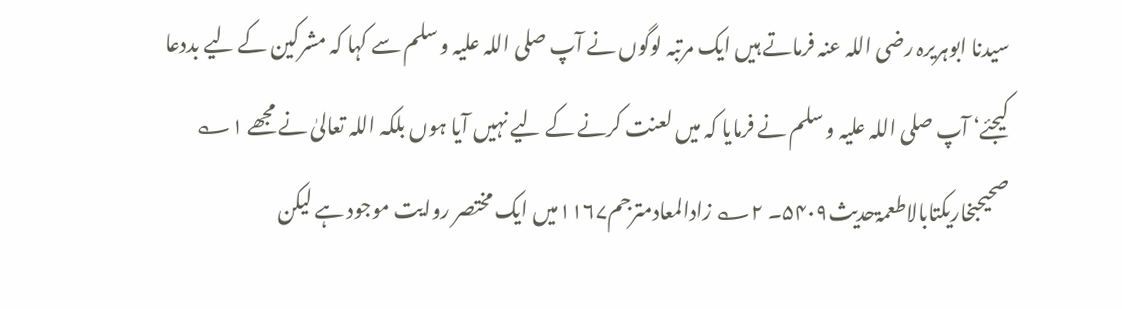سیدنا ابوہریرہ رضی اللہ عنہ فرماتے ہیں ایک مرتبہ لوگوں نے آپ صلی اللہ علیہ و سلم سے کہا کہ مشرکین کے لیے بددعا کیجئے‘ آپ صلی اللہ علیہ و سلم نے فرمایا کہ میں لعنت کرنے کے لیے نہیں آیا ہوں بلکہ اللہ تعالیٰ نے مجھے ۱؎ صحیحبخاریکتابالاطعمۃحدیث۵۴۰۹۔ ۲؎ زادالمعادمترجم۱۱۶۷میں ایک مختصر روایت موجود ہے لیکن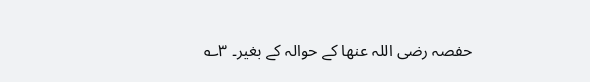حفصہ رضی اللہ عنھا کے حوالہ کے بغیر۔ ۳؎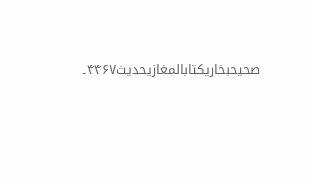صحیحبخاریکتابالمغازیحدیث۴۴۶۷۔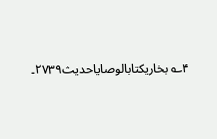۴؎ بخاریکتابالوصایاحدیث۲۷۳۹۔